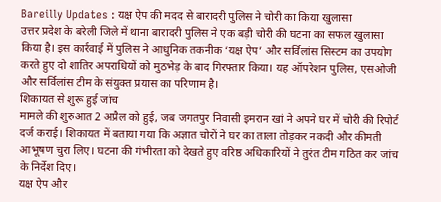Bareilly Updates : यक्ष ऐप की मदद से बारादरी पुलिस ने चोरी का किया खुलासा
उत्तर प्रदेश के बरेली जिले में थाना बारादरी पुलिस ने एक बड़ी चोरी की घटना का सफल खुलासा किया है। इस कार्रवाई में पुलिस ने आधुनिक तकनीक ‘यक्ष ऐप’ और सर्विलांस सिस्टम का उपयोग करते हुए दो शातिर अपराधियों को मुठभेड़ के बाद गिरफ्तार किया। यह ऑपरेशन पुलिस, एसओजी और सर्विलांस टीम के संयुक्त प्रयास का परिणाम है।
शिकायत से शुरू हुई जांच
मामले की शुरुआत 2 अप्रैल को हुई, जब जगतपुर निवासी इमरान खां ने अपने घर में चोरी की रिपोर्ट दर्ज कराई। शिकायत में बताया गया कि अज्ञात चोरों ने घर का ताला तोड़कर नकदी और कीमती आभूषण चुरा लिए। घटना की गंभीरता को देखते हुए वरिष्ठ अधिकारियों ने तुरंत टीम गठित कर जांच के निर्देश दिए।
यक्ष ऐप और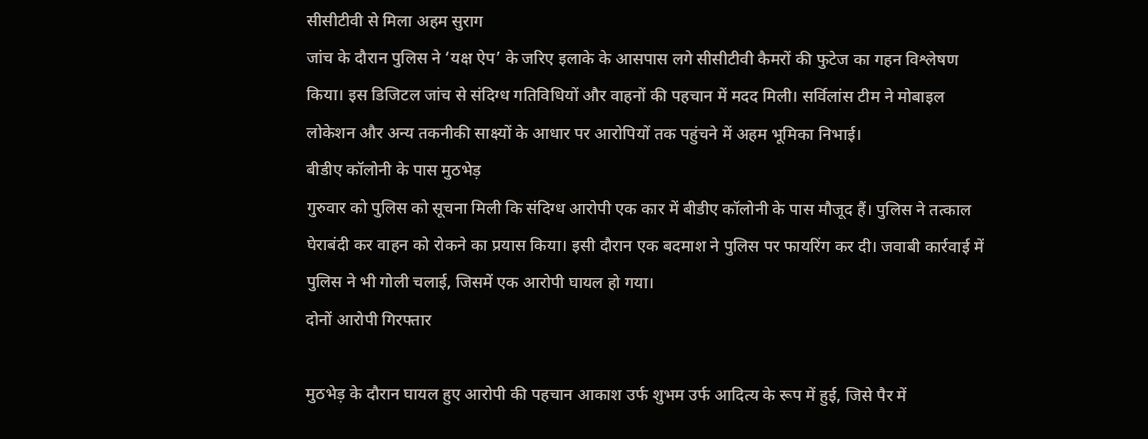सीसीटीवी से मिला अहम सुराग
जांच के दौरान पुलिस ने ‘यक्ष ऐप’ के जरिए इलाके के आसपास लगे सीसीटीवी कैमरों की फुटेज का गहन विश्लेषण किया। इस डिजिटल जांच से संदिग्ध गतिविधियों और वाहनों की पहचान में मदद मिली। सर्विलांस टीम ने मोबाइल लोकेशन और अन्य तकनीकी साक्ष्यों के आधार पर आरोपियों तक पहुंचने में अहम भूमिका निभाई।
बीडीए कॉलोनी के पास मुठभेड़
गुरुवार को पुलिस को सूचना मिली कि संदिग्ध आरोपी एक कार में बीडीए कॉलोनी के पास मौजूद हैं। पुलिस ने तत्काल घेराबंदी कर वाहन को रोकने का प्रयास किया। इसी दौरान एक बदमाश ने पुलिस पर फायरिंग कर दी। जवाबी कार्रवाई में पुलिस ने भी गोली चलाई, जिसमें एक आरोपी घायल हो गया।
दोनों आरोपी गिरफ्तार

मुठभेड़ के दौरान घायल हुए आरोपी की पहचान आकाश उर्फ शुभम उर्फ आदित्य के रूप में हुई, जिसे पैर में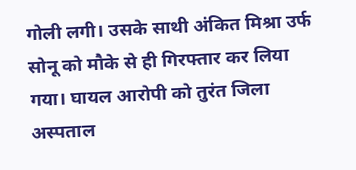गोली लगी। उसके साथी अंकित मिश्रा उर्फ सोनू को मौके से ही गिरफ्तार कर लिया गया। घायल आरोपी को तुरंत जिला अस्पताल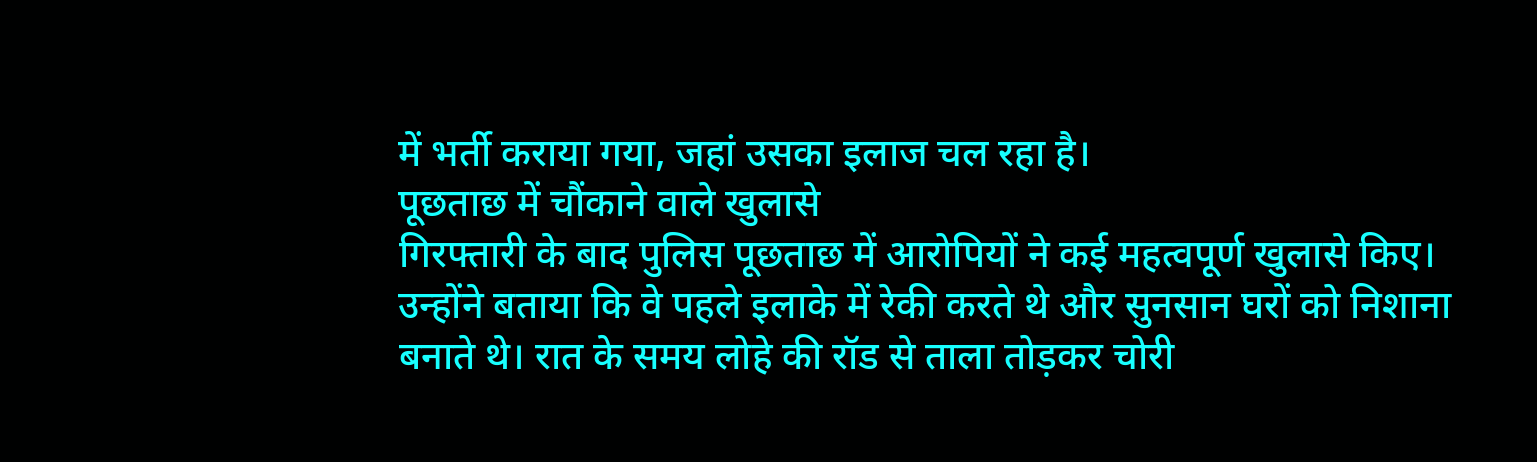में भर्ती कराया गया, जहां उसका इलाज चल रहा है।
पूछताछ में चौंकाने वाले खुलासे
गिरफ्तारी के बाद पुलिस पूछताछ में आरोपियों ने कई महत्वपूर्ण खुलासे किए। उन्होंने बताया कि वे पहले इलाके में रेकी करते थे और सुनसान घरों को निशाना बनाते थे। रात के समय लोहे की रॉड से ताला तोड़कर चोरी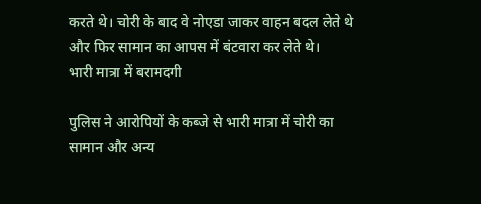करते थे। चोरी के बाद वे नोएडा जाकर वाहन बदल लेते थे और फिर सामान का आपस में बंटवारा कर लेते थे।
भारी मात्रा में बरामदगी

पुलिस ने आरोपियों के कब्जे से भारी मात्रा में चोरी का सामान और अन्य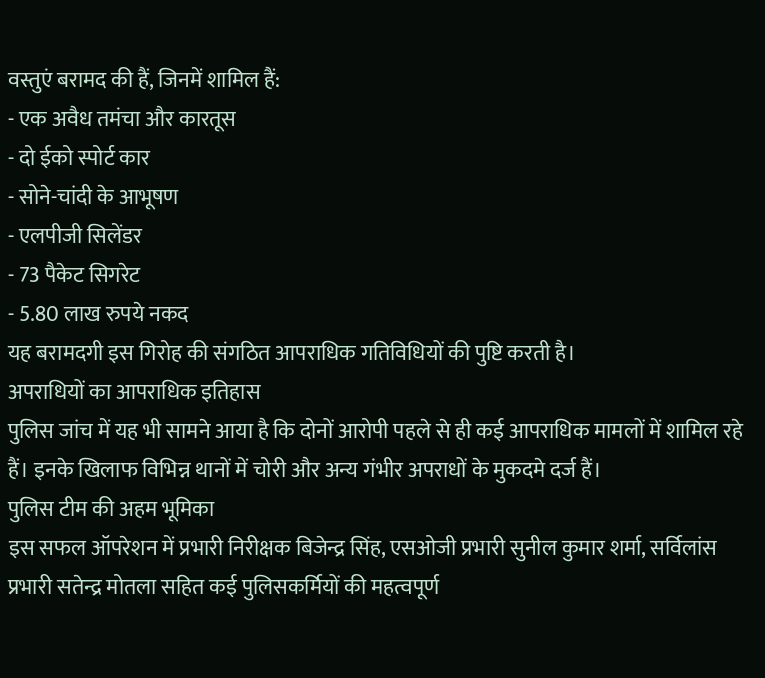वस्तुएं बरामद की हैं, जिनमें शामिल हैं:
- एक अवैध तमंचा और कारतूस
- दो ईको स्पोर्ट कार
- सोने-चांदी के आभूषण
- एलपीजी सिलेंडर
- 73 पैकेट सिगरेट
- 5.80 लाख रुपये नकद
यह बरामदगी इस गिरोह की संगठित आपराधिक गतिविधियों की पुष्टि करती है।
अपराधियों का आपराधिक इतिहास
पुलिस जांच में यह भी सामने आया है कि दोनों आरोपी पहले से ही कई आपराधिक मामलों में शामिल रहे हैं। इनके खिलाफ विभिन्न थानों में चोरी और अन्य गंभीर अपराधों के मुकदमे दर्ज हैं।
पुलिस टीम की अहम भूमिका
इस सफल ऑपरेशन में प्रभारी निरीक्षक बिजेन्द्र सिंह, एसओजी प्रभारी सुनील कुमार शर्मा, सर्विलांस प्रभारी सतेन्द्र मोतला सहित कई पुलिसकर्मियों की महत्वपूर्ण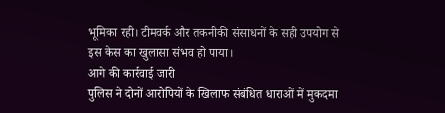भूमिका रही। टीमवर्क और तकनीकी संसाधनों के सही उपयोग से इस केस का खुलासा संभव हो पाया।
आगे की कार्रवाई जारी
पुलिस ने दोनों आरोपियों के खिलाफ संबंधित धाराओं में मुकदमा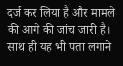दर्ज कर लिया है और मामले की आगे की जांच जारी है। साथ ही यह भी पता लगाने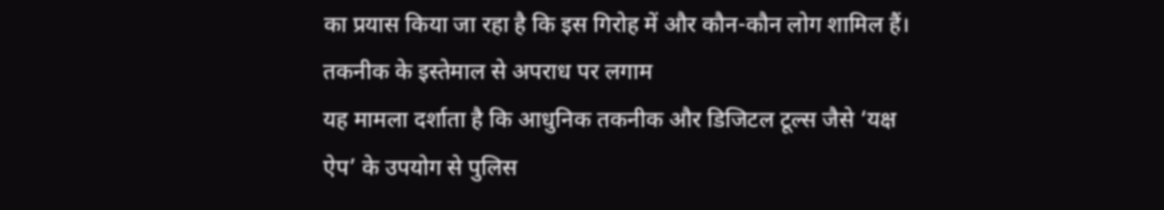का प्रयास किया जा रहा है कि इस गिरोह में और कौन-कौन लोग शामिल हैं।
तकनीक के इस्तेमाल से अपराध पर लगाम
यह मामला दर्शाता है कि आधुनिक तकनीक और डिजिटल टूल्स जैसे ‘यक्ष ऐप’ के उपयोग से पुलिस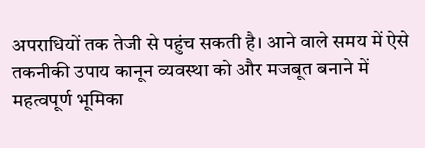अपराधियों तक तेजी से पहुंच सकती है। आने वाले समय में ऐसे तकनीकी उपाय कानून व्यवस्था को और मजबूत बनाने में महत्वपूर्ण भूमिका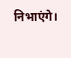निभाएंगे।